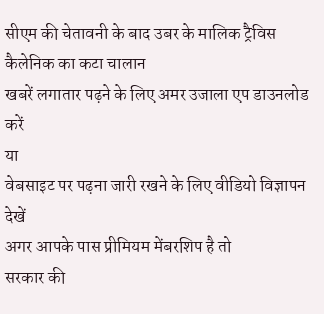सीएम की चेतावनी के बाद उबर के मालिक ट्रैविस कैलेनिक का कटा चालान
खबरें लगातार पढ़ने के लिए अमर उजाला एप डाउनलोड करें
या
वेबसाइट पर पढ़ना जारी रखने के लिए वीडियो विज्ञापन देखें
अगर आपके पास प्रीमियम मेंबरशिप है तो
सरकार की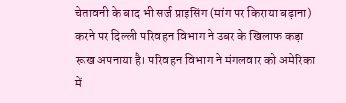चेतावनी के बाद भी सर्ज प्राइसिंग (मांग पर किराया बढ़ाना) करने पर दिल्ली परिवहन विभाग ने उबर के खिलाफ कड़ा रूख अपनाया है। परिवहन विभाग ने मंगलवार को अमेरिका में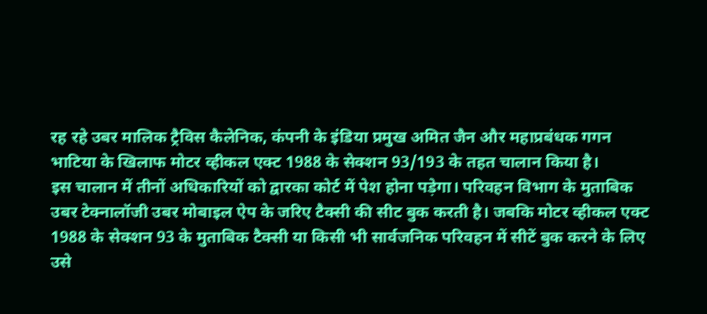रह रहे उबर मालिक ट्रैविस कैलेनिक, कंपनी के इंडिया प्रमुख अमित जैन और महाप्रबंधक गगन भाटिया के खिलाफ मोटर व्हीकल एक्ट 1988 के सेक्शन 93/193 के तहत चालान किया है।
इस चालान में तीनों अधिकारियों को द्वारका कोर्ट में पेश होना पड़ेगा। परिवहन विभाग के मुताबिक उबर टेक्नालॉजी उबर मोबाइल ऐप के जरिए टैक्सी की सीट बुक करती है। जबकि मोटर व्हीकल एक्ट 1988 के सेक्शन 93 के मुताबिक टैक्सी या किसी भी सार्वजनिक परिवहन में सीटें बुक करने के लिए उसे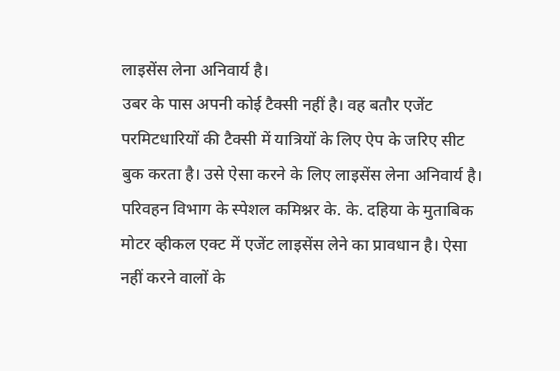लाइसेंस लेना अनिवार्य है।
उबर के पास अपनी कोई टैक्सी नहीं है। वह बतौर एजेंट परमिटधारियों की टैक्सी में यात्रियों के लिए ऐप के जरिए सीट बुक करता है। उसे ऐसा करने के लिए लाइसेंस लेना अनिवार्य है। परिवहन विभाग के स्पेशल कमिश्नर के. के. दहिया के मुताबिक मोटर व्हीकल एक्ट में एजेंट लाइसेंस लेने का प्रावधान है। ऐसा नहीं करने वालों के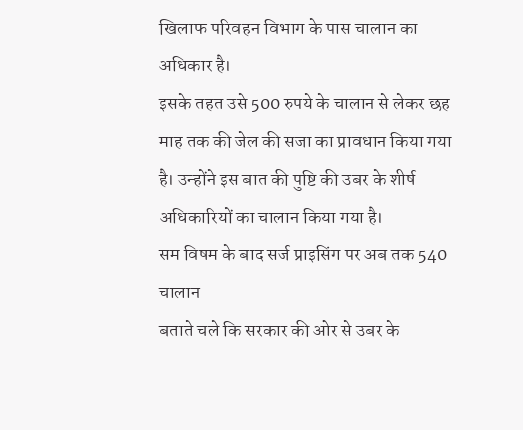खिलाफ परिवहन विभाग के पास चालान का अधिकार है।
इसके तहत उसे 500 रुपये के चालान से लेकर छह माह तक की जेल की सजा का प्रावधान किया गया है। उन्होंने इस बात की पुष्टि की उबर के शीर्ष अधिकारियों का चालान किया गया है।
सम विषम के बाद सर्ज प्राइसिंग पर अब तक 540 चालान
बताते चले कि सरकार की ओर से उबर के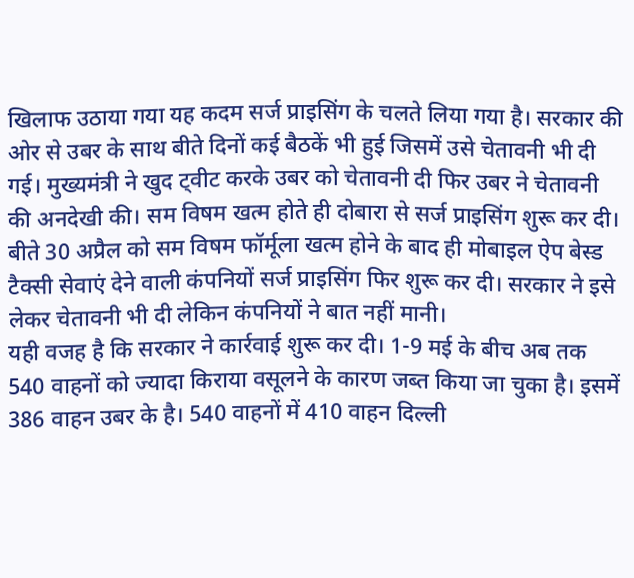खिलाफ उठाया गया यह कदम सर्ज प्राइसिंग के चलते लिया गया है। सरकार की ओर से उबर के साथ बीते दिनों कई बैठकें भी हुई जिसमें उसे चेतावनी भी दी गई। मुख्यमंत्री ने खुद ट्वीट करके उबर को चेतावनी दी फिर उबर ने चेतावनी की अनदेखी की। सम विषम खत्म होते ही दोबारा से सर्ज प्राइसिंग शुरू कर दी।
बीते 30 अप्रैल को सम विषम फॉर्मूला खत्म होने के बाद ही मोबाइल ऐप बेस्ड टैक्सी सेवाएं देने वाली कंपनियों सर्ज प्राइसिंग फिर शुरू कर दी। सरकार ने इसे लेकर चेतावनी भी दी लेकिन कंपनियों ने बात नहीं मानी।
यही वजह है कि सरकार ने कार्रवाई शुरू कर दी। 1-9 मई के बीच अब तक 540 वाहनों को ज्यादा किराया वसूलने के कारण जब्त किया जा चुका है। इसमें 386 वाहन उबर के है। 540 वाहनों में 410 वाहन दिल्ली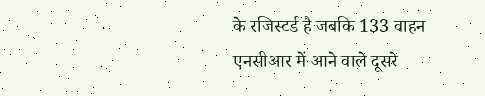के रजिस्टर्ड है जबकि 133 वाहन एनसीआर में आने वाले दूसरे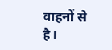वाहनों से है।